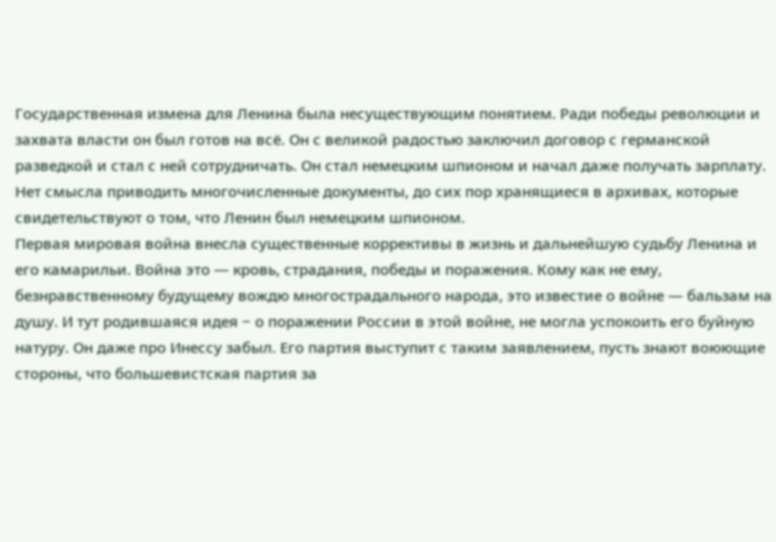Государственная измена для Ленина была несуществующим понятием. Ради победы революции и захвата власти он был готов на всё. Он с великой радостью заключил договор с германской разведкой и стал с ней сотрудничать. Он стал немецким шпионом и начал даже получать зарплату. Нет смысла приводить многочисленные документы, до сих пор хранящиеся в архивах, которые свидетельствуют о том, что Ленин был немецким шпионом.
Первая мировая война внесла существенные коррективы в жизнь и дальнейшую судьбу Ленина и его камарильи. Война это — кровь, страдания, победы и поражения. Кому как не ему, безнравственному будущему вождю многострадального народа, это известие о войне — бальзам на душу. И тут родившаяся идея − о поражении России в этой войне, не могла успокоить его буйную натуру. Он даже про Инессу забыл. Его партия выступит с таким заявлением, пусть знают воюющие стороны, что большевистская партия за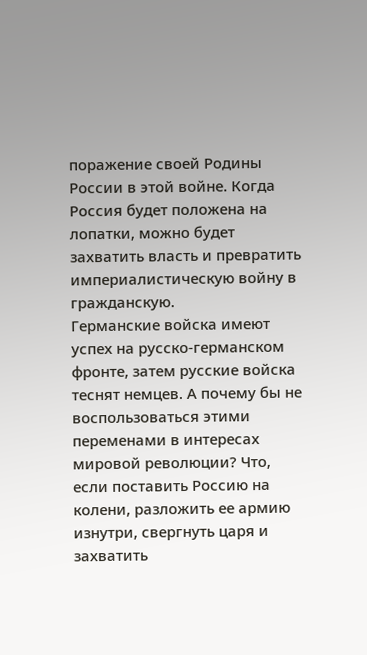поражение своей Родины России в этой войне. Когда Россия будет положена на лопатки, можно будет захватить власть и превратить империалистическую войну в гражданскую.
Германские войска имеют успех на русско-германском фронте, затем русские войска теснят немцев. А почему бы не воспользоваться этими переменами в интересах мировой революции? Что, если поставить Россию на колени, разложить ее армию изнутри, свергнуть царя и захватить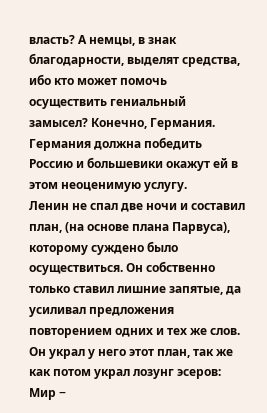власть? А немцы, в знак благодарности, выделят средства, ибо кто может помочь осуществить гениальный замысел? Конечно, Германия. Германия должна победить Россию и большевики окажут ей в этом неоценимую услугу.
Ленин не спал две ночи и составил план, (на основе плана Парвуса), которому суждено было осуществиться. Он собственно только ставил лишние запятые, да усиливал предложения повторением одних и тех же слов. Он украл у него этот план, так же как потом украл лозунг эсеров: Мир −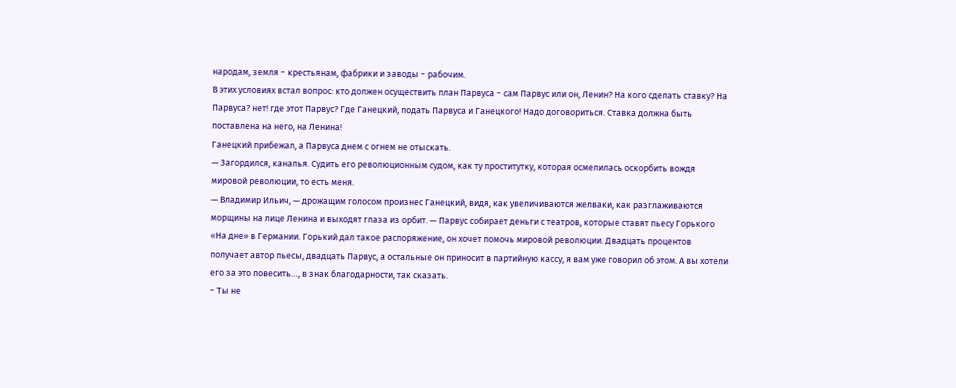народам, земля − крестьянам, фабрики и заводы − рабочим.
В этих условиях встал вопрос: кто должен осуществить план Парвуса − сам Парвус или он, Ленин? На кого сделать ставку? На Парвуса? нет! где этот Парвус? Где Ганецкий, подать Парвуса и Ганецкого! Надо договориться. Ставка должна быть поставлена на него, на Ленина!
Ганецкий прибежал, а Парвуса днем с огнем не отыскать.
— Загордился, каналья. Судить его революционным судом, как ту проститутку, которая осмелилась оскорбить вождя мировой революции, то есть меня.
— Владимир Ильич, — дрожащим голосом произнес Ганецкий, видя, как увеличиваются желваки, как разглаживаются морщины на лице Ленина и выходят глаза из орбит. — Парвус собирает деньги с театров, которые ставят пьесу Горького «На дне» в Германии. Горький дал такое распоряжение, он хочет помочь мировой революции. Двадцать процентов получает автор пьесы, двадцать Парвус, а остальные он приносит в партийную кассу, я вам уже говорил об этом. А вы хотели его за это повесить…, в знак благодарности, так сказать.
− Ты не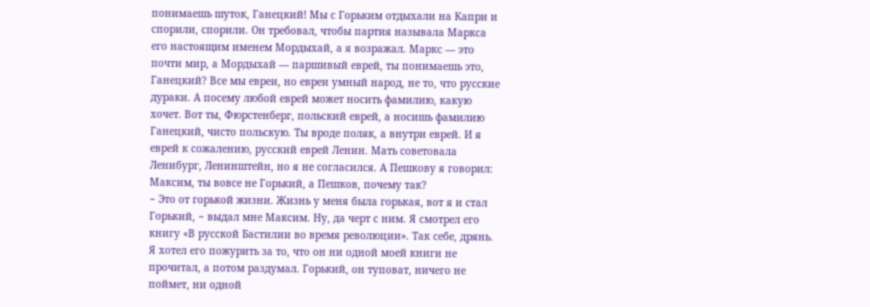понимаешь шуток, Ганецкий! Мы с Горьким отдыхали на Капри и спорили, спорили. Он требовал, чтобы партия называла Маркса его настоящим именем Мордыхай, а я возражал. Маркс — это почти мир, а Мордыхай — паршивый еврей, ты понимаешь это, Ганецкий? Все мы евреи, но евреи умный народ, не то, что русские дураки. А посему любой еврей может носить фамилию, какую хочет. Вот ты, Фюрстенберг, польский еврей, а носишь фамилию Ганецкий, чисто польскую. Ты вроде поляк, а внутри еврей. И я еврей к сожалению, русский еврей Ленин. Мать советовала Ленибург, Ленинштейн, но я не согласился. А Пешкову я говорил: Максим, ты вовсе не Горький, а Пешков, почему так?
− Это от горькой жизни. Жизнь у меня была горькая, вот я и стал Горький, − выдал мне Максим. Ну, да черт с ним. Я смотрел его книгу «В русской Бастилии во время революции». Так себе, дрянь. Я хотел его пожурить за то, что он ни одной моей книги не прочитал, а потом раздумал. Горький, он туповат, ничего не поймет, ни одной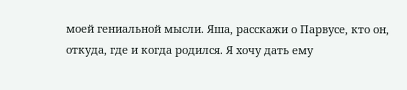моей гениальной мысли. Яша, расскажи о Парвусе, кто он, откуда, где и когда родился. Я хочу дать ему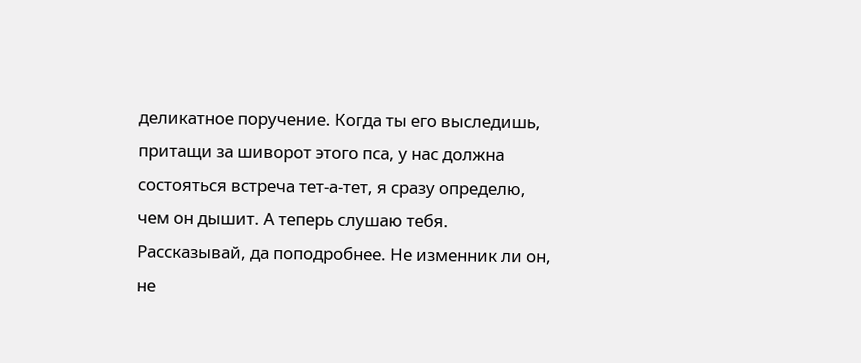деликатное поручение. Когда ты его выследишь, притащи за шиворот этого пса, у нас должна состояться встреча тет-а-тет, я сразу определю, чем он дышит. А теперь слушаю тебя. Рассказывай, да поподробнее. Не изменник ли он, не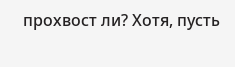прохвост ли? Хотя, пусть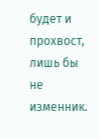будет и прохвост, лишь бы не изменник.